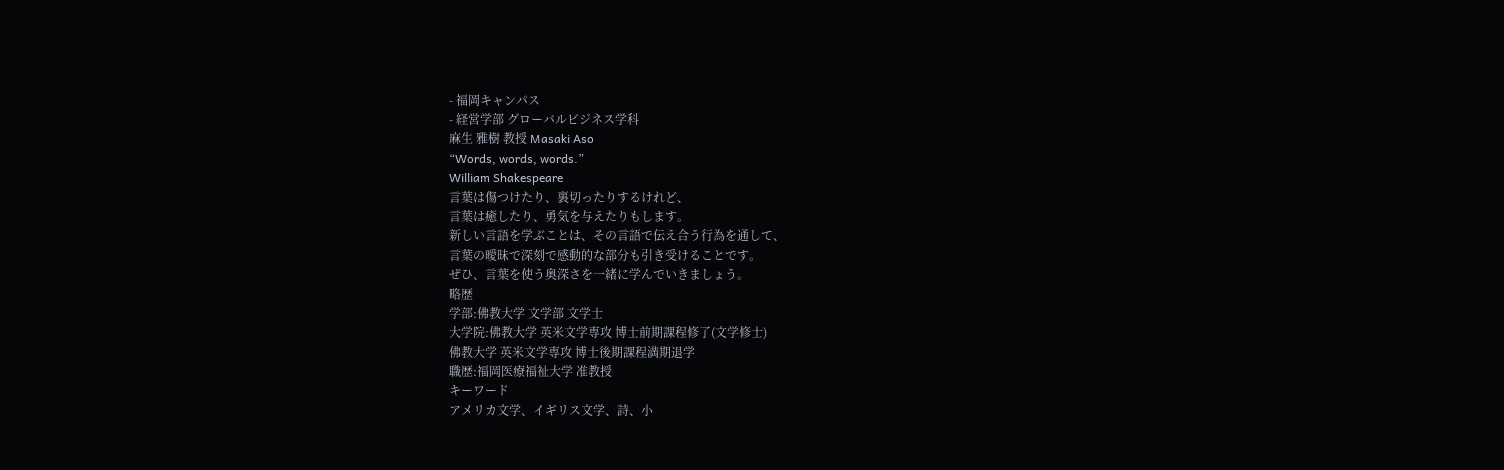- 福岡キャンパス
- 経営学部 グローバルビジネス学科
麻生 雅樹 教授 Masaki Aso
“Words, words, words.”
William Shakespeare
言葉は傷つけたり、裏切ったりするけれど、
言葉は癒したり、勇気を与えたりもします。
新しい言語を学ぶことは、その言語で伝え合う行為を通して、
言葉の曖昧で深刻で感動的な部分も引き受けることです。
ぜひ、言葉を使う奥深さを一緒に学んでいきましょう。
略歴
学部:佛教大学 文学部 文学士
大学院:佛教大学 英米文学専攻 博士前期課程修了(文学修士)
佛教大学 英米文学専攻 博士後期課程満期退学
職歴:福岡医療福祉大学 准教授
キーワード
アメリカ文学、イギリス文学、詩、小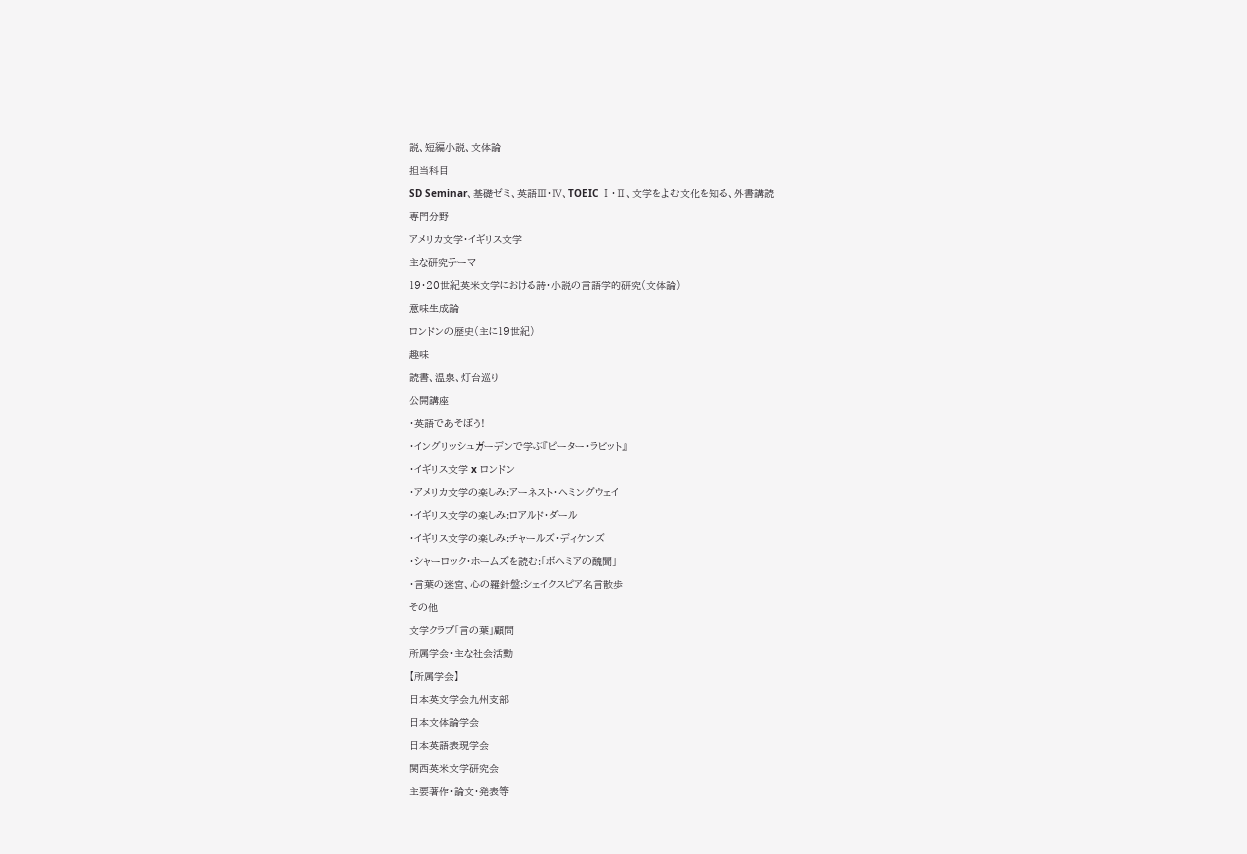説、短編小説、文体論
担当科目
SD Seminar、基礎ゼミ、英語Ⅲ・Ⅳ、TOEIC Ⅰ・Ⅱ、文学をよむ文化を知る、外書講読
専門分野
アメリカ文学・イギリス文学
主な研究テーマ
19・20世紀英米文学における詩・小説の言語学的研究(文体論)
意味生成論
ロンドンの歴史(主に19世紀)
趣味
読書、温泉、灯台巡り
公開講座
・英語であそぼう!
・イングリッシュガーデンで学ぶ『ピーター・ラビット』
・イギリス文学 x ロンドン
・アメリカ文学の楽しみ:アーネスト・ヘミングウェイ
・イギリス文学の楽しみ:ロアルド・ダール
・イギリス文学の楽しみ:チャールズ・ディケンズ
・シャーロック・ホームズを読む:「ボヘミアの醜聞」
・言葉の迷宮、心の羅針盤:シェイクスピア名言散歩
その他
文学クラブ「言の葉」顧問
所属学会・主な社会活動
【所属学会】
日本英文学会九州支部
日本文体論学会
日本英語表現学会
関西英米文学研究会
主要著作・論文・発表等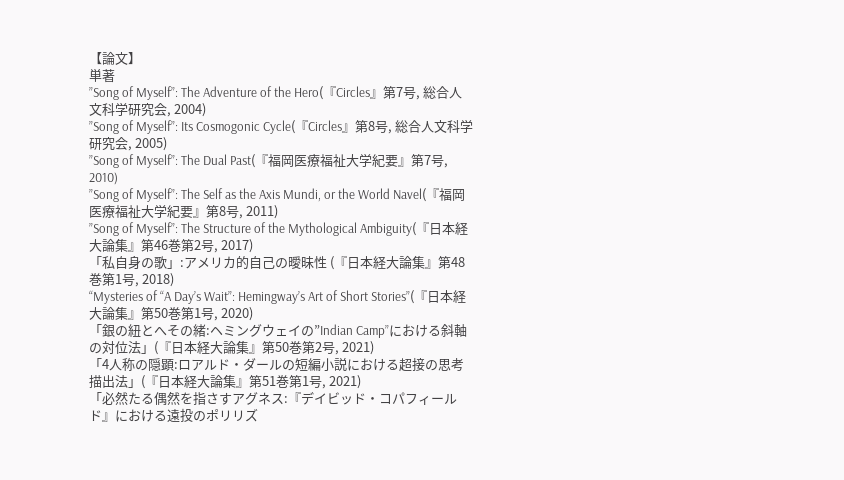【論文】
単著
”Song of Myself”: The Adventure of the Hero(『Circles』第7号, 総合人文科学研究会, 2004)
”Song of Myself”: Its Cosmogonic Cycle(『Circles』第8号, 総合人文科学研究会, 2005)
”Song of Myself”: The Dual Past(『福岡医療福祉大学紀要』第7号, 2010)
”Song of Myself”: The Self as the Axis Mundi, or the World Navel(『福岡医療福祉大学紀要』第8号, 2011)
”Song of Myself”: The Structure of the Mythological Ambiguity(『日本経大論集』第46巻第2号, 2017)
「私自身の歌」:アメリカ的自己の曖昧性 (『日本経大論集』第48巻第1号, 2018)
“Mysteries of “A Day’s Wait”: Hemingway’s Art of Short Stories”(『日本経大論集』第50巻第1号, 2020)
「銀の紐とへその緒:ヘミングウェイの”Indian Camp”における斜軸の対位法」(『日本経大論集』第50巻第2号, 2021)
「4人称の隠顕:ロアルド・ダールの短編小説における超接の思考描出法」(『日本経大論集』第51巻第1号, 2021)
「必然たる偶然を指さすアグネス:『デイビッド・コパフィールド』における遠投のポリリズ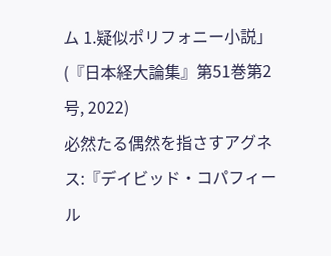ム 1.疑似ポリフォニー小説」(『日本経大論集』第51巻第2号, 2022)
必然たる偶然を指さすアグネス:『デイビッド・コパフィール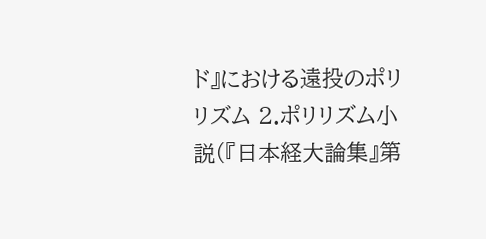ド』における遠投のポリリズム 2.ポリリズム小説(『日本経大論集』第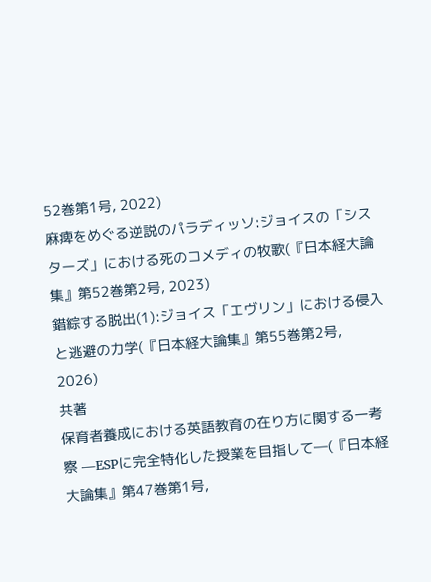52巻第1号, 2022)
麻痺をめぐる逆説のパラディッソ:ジョイスの「シスターズ」における死のコメディの牧歌(『日本経大論集』第52巻第2号, 2023)
錯綜する脱出(1):ジョイス「エヴリン」における侵入と逃避の力学(『日本経大論集』第55巻第2号, 2026)
共著
保育者養成における英語教育の在り方に関する一考察 ―ESPに完全特化した授業を目指して―(『日本経大論集』第47巻第1号,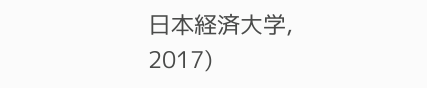日本経済大学, 2017)